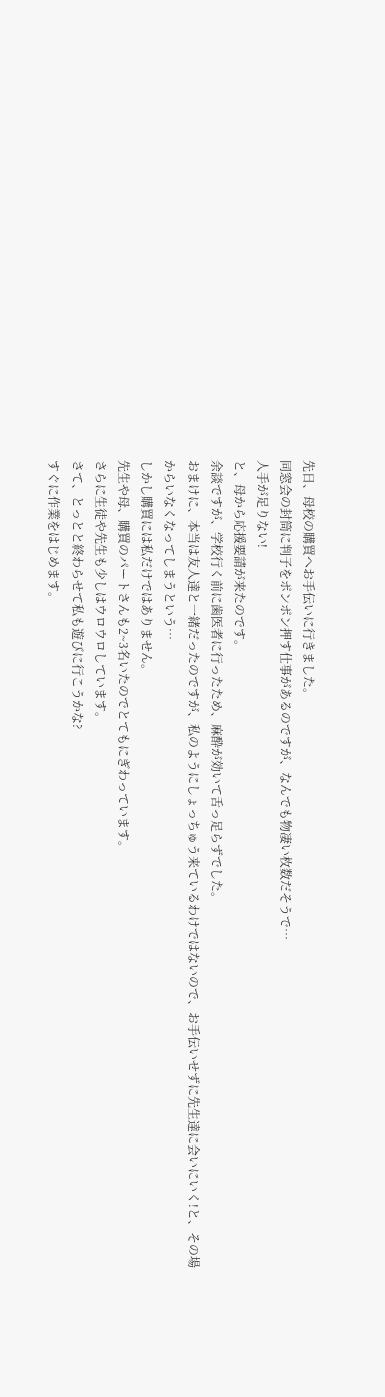先日、母校の購買へお手伝いに行きました。
同窓会の封筒に判子をポンポン押す仕事があるのですが、なんでも物凄い枚数だそうで…
人手が足りない!
と、母から応援要請が来たのです。
余談ですが、学校行く前に歯医者に行ったため、麻酔が効いて舌っ足らずでした。
おまけに、本当は友人達と一緒だったのですが、私のようにしょっちゅう来ているわけではないので、お手伝いせずに先生達に会いにいく!と、その場からいなくなってしまうという…
しかし購買には私だけではありません。
先生や母、購買のパートさんも2~3名いたのでとてもにぎわっています。
さらに生徒や先生も少しはウロウロしています。
さて、とっとと終わらせて私も遊びに行こうかな?
すぐに作業をはじめます。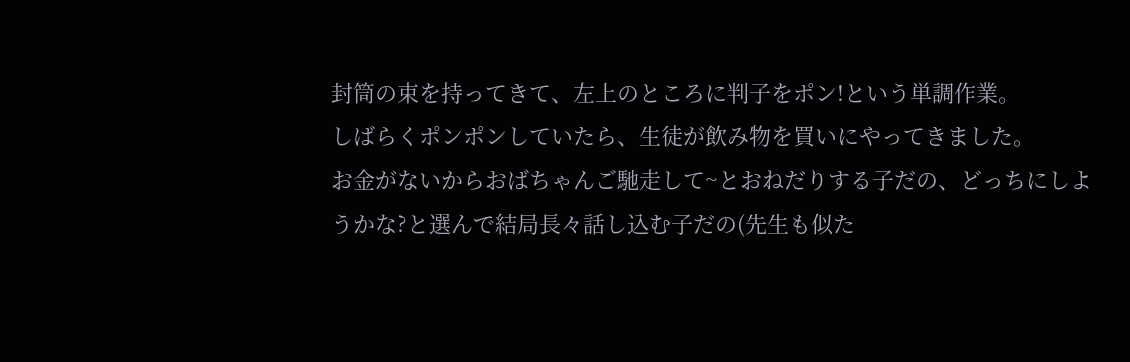封筒の束を持ってきて、左上のところに判子をポン!という単調作業。
しばらくポンポンしていたら、生徒が飲み物を買いにやってきました。
お金がないからおばちゃんご馳走して~とおねだりする子だの、どっちにしようかな?と選んで結局長々話し込む子だの(先生も似た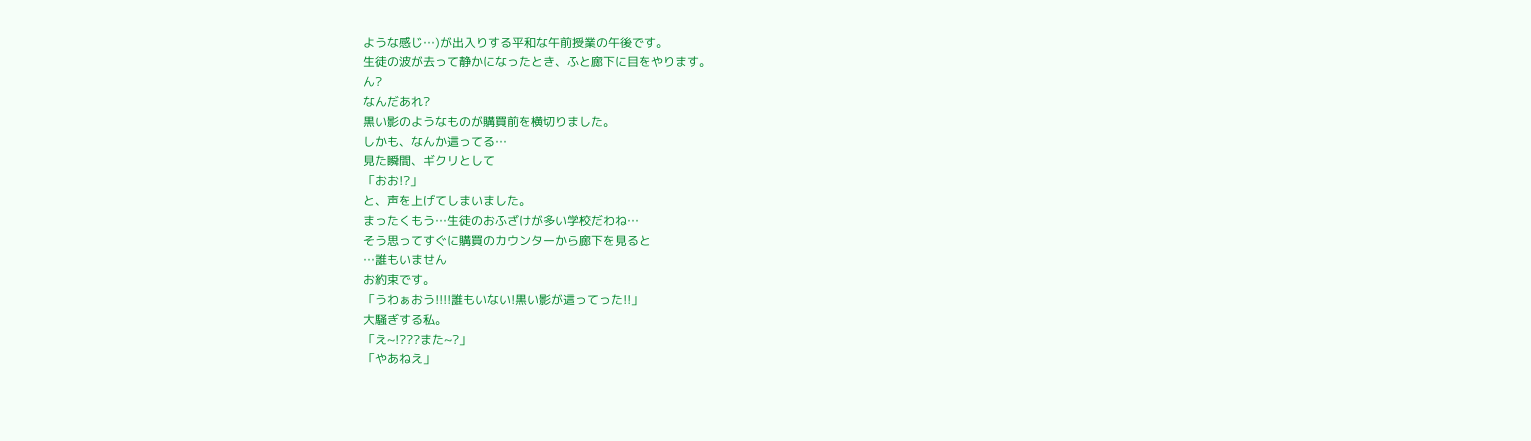ような感じ…)が出入りする平和な午前授業の午後です。
生徒の波が去って静かになったとき、ふと廊下に目をやります。
ん?
なんだあれ?
黒い影のようなものが購買前を横切りました。
しかも、なんか這ってる…
見た瞬間、ギクリとして
「おお!?」
と、声を上げてしまいました。
まったくもう…生徒のおふざけが多い学校だわね…
そう思ってすぐに購買のカウンターから廊下を見ると
…誰もいません
お約束です。
「うわぁおう!!!!誰もいない!黒い影が這ってった!!」
大騒ぎする私。
「え~!???また~?」
「やあねえ」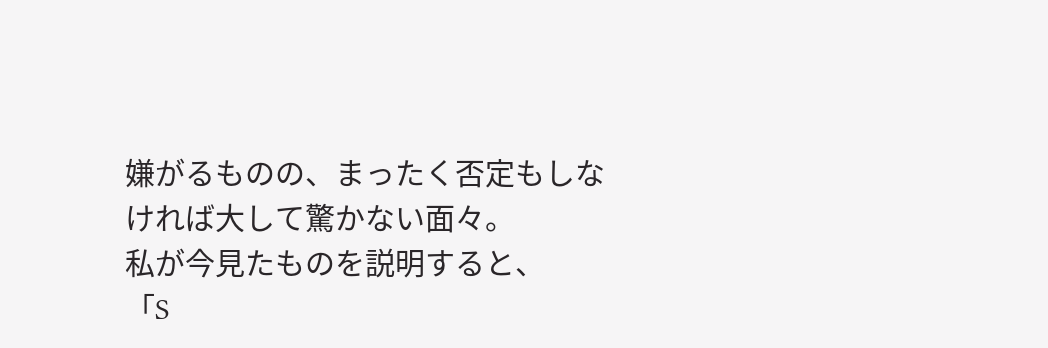嫌がるものの、まったく否定もしなければ大して驚かない面々。
私が今見たものを説明すると、
「S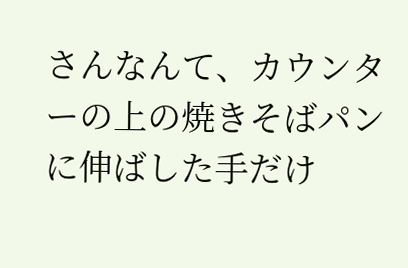さんなんて、カウンターの上の焼きそばパンに伸ばした手だけ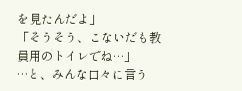を見たんだよ」
「そうそう、こないだも教員用のトイレでね…」
…と、みんな口々に言う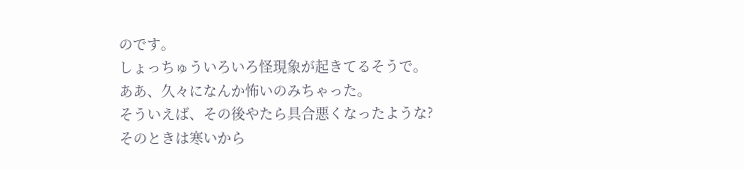のです。
しょっちゅういろいろ怪現象が起きてるそうで。
ああ、久々になんか怖いのみちゃった。
そういえば、その後やたら具合悪くなったような?
そのときは寒いから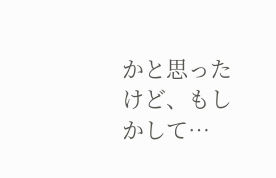かと思ったけど、もしかして…